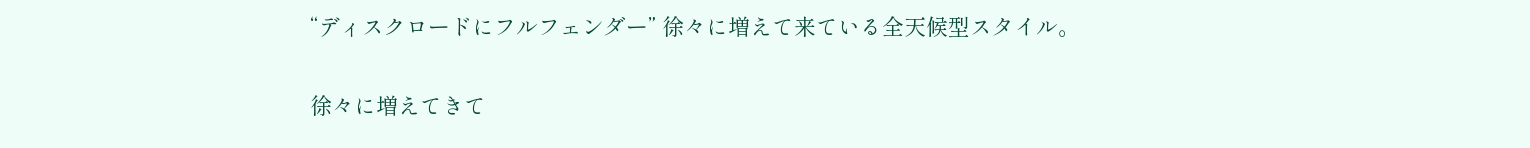“ディスクロードにフルフェンダー” 徐々に増えて来ている全天候型スタイル。

徐々に増えてきて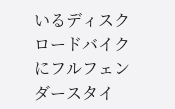いるディスクロードバイクにフルフェンダースタイ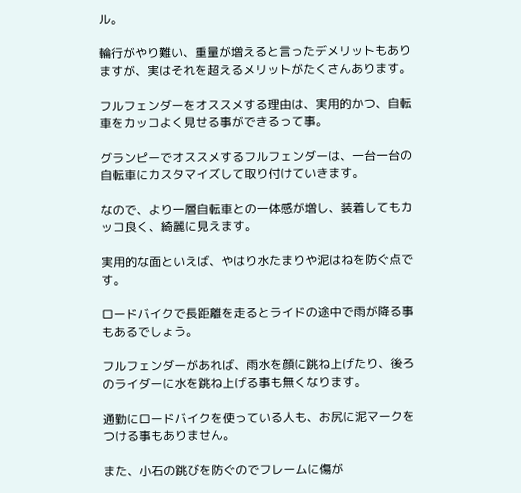ル。

輪行がやり難い、重量が増えると言ったデメリットもありますが、実はそれを超えるメリットがたくさんあります。

フルフェンダーをオススメする理由は、実用的かつ、自転車をカッコよく見せる事ができるって事。

グランピーでオススメするフルフェンダーは、一台一台の自転車にカスタマイズして取り付けていきます。

なので、より一層自転車との一体感が増し、装着してもカッコ良く、綺麗に見えます。

実用的な面といえば、やはり水たまりや泥はねを防ぐ点です。

ロードバイクで長距離を走るとライドの途中で雨が降る事もあるでしょう。

フルフェンダーがあれば、雨水を顔に跳ね上げたり、後ろのライダーに水を跳ね上げる事も無くなります。

通勤にロードバイクを使っている人も、お尻に泥マークをつける事もありません。

また、小石の跳びを防ぐのでフレームに傷が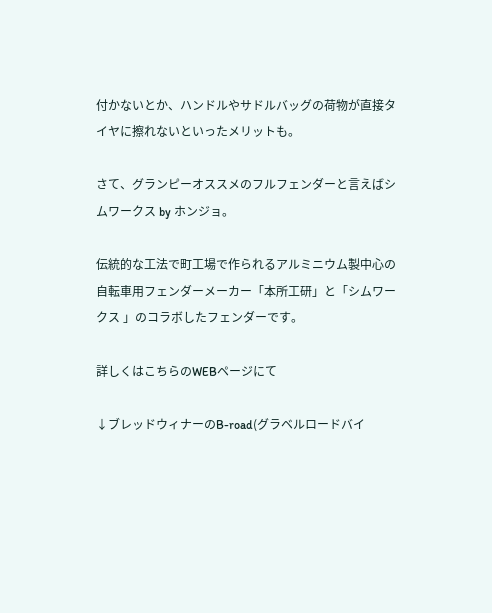付かないとか、ハンドルやサドルバッグの荷物が直接タイヤに擦れないといったメリットも。

さて、グランピーオススメのフルフェンダーと言えばシムワークス by ホンジョ。

伝統的な工法で町工場で作られるアルミニウム製中心の自転車用フェンダーメーカー「本所工研」と「シムワークス 」のコラボしたフェンダーです。

詳しくはこちらのWEBページにて

↓ブレッドウィナーのB-road(グラベルロードバイ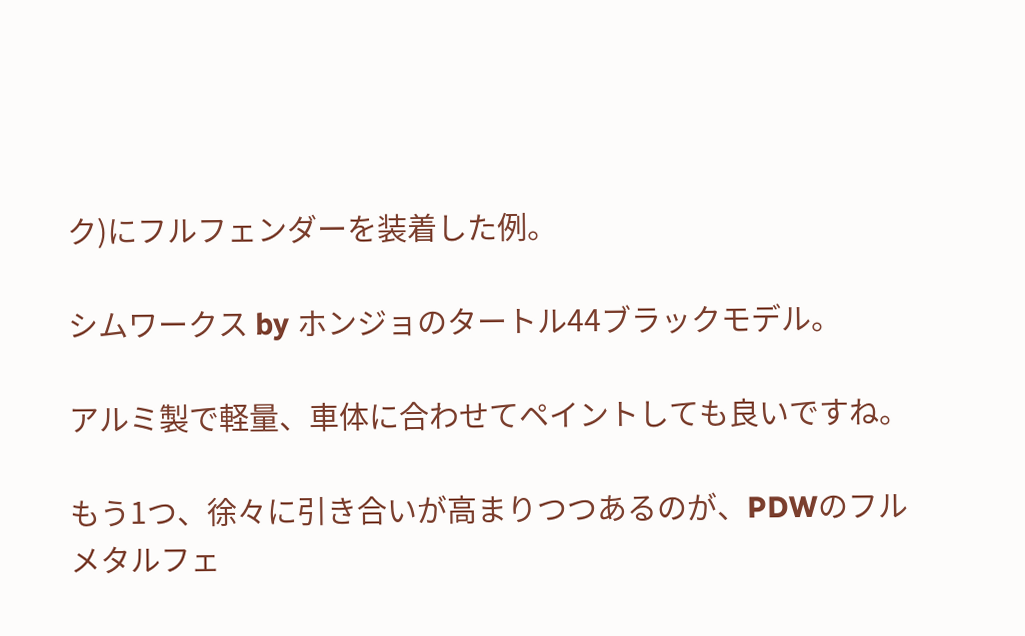ク)にフルフェンダーを装着した例。

シムワークス by ホンジョのタートル44ブラックモデル。

アルミ製で軽量、車体に合わせてペイントしても良いですね。

もう1つ、徐々に引き合いが高まりつつあるのが、PDWのフルメタルフェ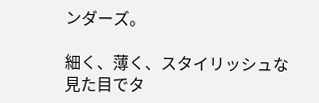ンダーズ。

細く、薄く、スタイリッシュな見た目でタ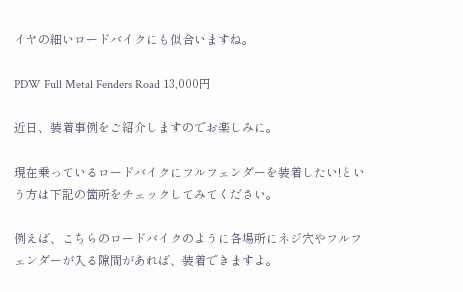イヤの細いロードバイクにも似合いますね。

PDW Full Metal Fenders Road 13,000円

近日、装着事例をご紹介しますのでお楽しみに。

現在乗っているロードバイクにフルフェンダーを装着したい!という方は下記の箇所をチェックしてみてください。

例えば、こちらのロードバイクのように各場所にネジ穴やフルフェンダーが入る隙間があれば、装着できますよ。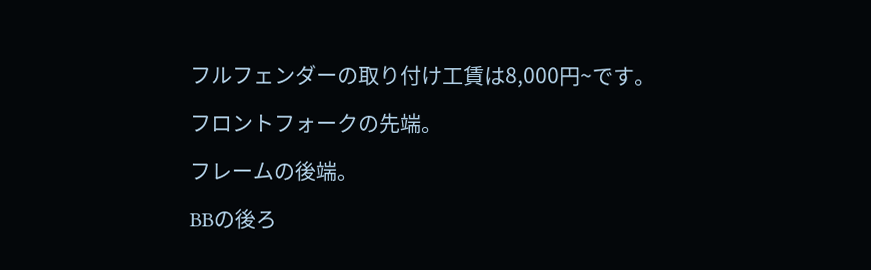フルフェンダーの取り付け工賃は8,000円~です。

フロントフォークの先端。

フレームの後端。

BBの後ろ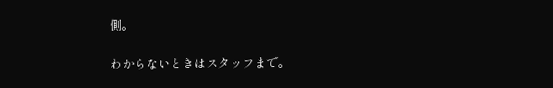側。

わからないときはスタッフまで。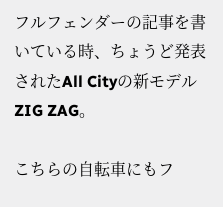フルフェンダーの記事を書いている時、ちょうど発表されたAll Cityの新モデルZIG ZAG。

こちらの自転車にもフ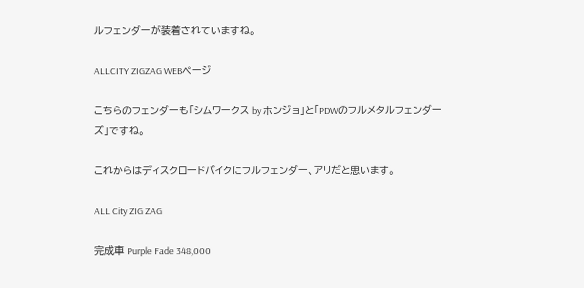ルフェンダーが装着されていますね。

ALLCITY ZIGZAG WEBページ

こちらのフェンダーも「シムワークス by ホンジョ」と「PDWのフルメタルフェンダーズ」ですね。

これからはディスクロードバイクにフルフェンダー、アリだと思います。

ALL City ZIG ZAG

完成車 Purple Fade 348,000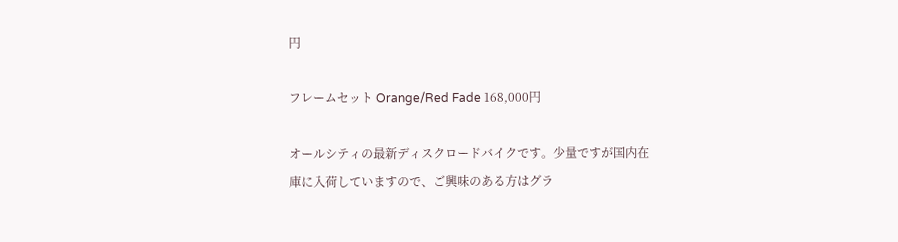円

フレームセット Orange/Red Fade 168,000円

オールシティの最新ディスクロードバイクです。少量ですが国内在庫に入荷していますので、ご興味のある方はグラ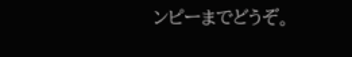ンピーまでどうぞ。